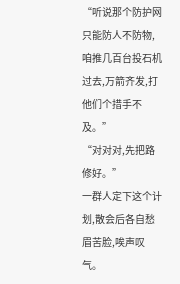“听说那个防护网只能防人不防物,咱推几百台投石机过去,万箭齐发,打他们个措手不及。”
“对对对,先把路修好。”
一群人定下这个计划,散会后各自愁眉苦脸,唉声叹气。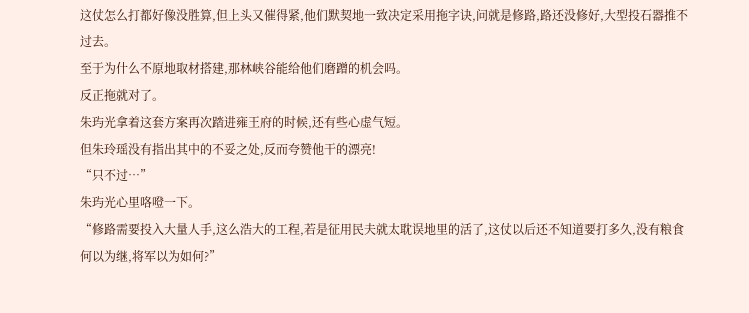这仗怎么打都好像没胜算,但上头又催得紧,他们默契地一致决定采用拖字诀,问就是修路,路还没修好,大型投石器推不过去。
至于为什么不原地取材搭建,那林峡谷能给他们磨蹭的机会吗。
反正拖就对了。
朱玙光拿着这套方案再次踏进雍王府的时候,还有些心虚气短。
但朱玲瑶没有指出其中的不妥之处,反而夸赞他干的漂亮!
“只不过…”
朱玙光心里咯噔一下。
“修路需要投入大量人手,这么浩大的工程,若是征用民夫就太耽误地里的活了,这仗以后还不知道要打多久,没有粮食何以为继,将军以为如何?”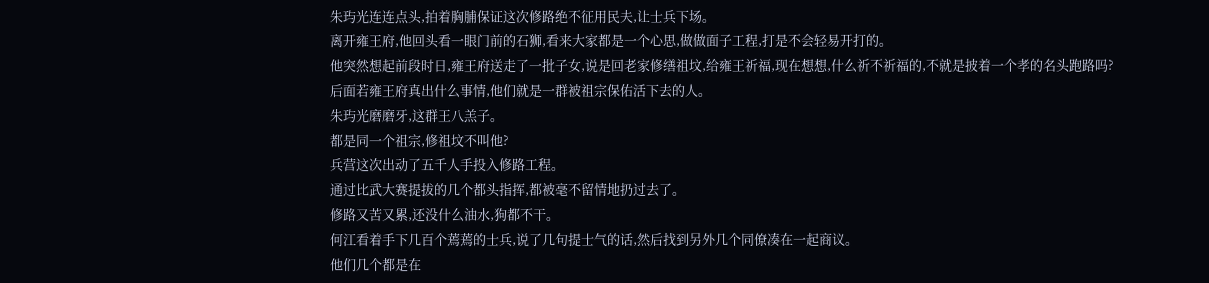朱玙光连连点头,拍着胸脯保证这次修路绝不征用民夫,让士兵下场。
离开雍王府,他回头看一眼门前的石狮,看来大家都是一个心思,做做面子工程,打是不会轻易开打的。
他突然想起前段时日,雍王府送走了一批子女,说是回老家修缮祖坟,给雍王祈福,现在想想,什么祈不祈福的,不就是披着一个孝的名头跑路吗?
后面若雍王府真出什么事情,他们就是一群被祖宗保佑活下去的人。
朱玙光磨磨牙,这群王八羔子。
都是同一个祖宗,修祖坟不叫他?
兵营这次出动了五千人手投入修路工程。
通过比武大赛提拔的几个都头指挥,都被毫不留情地扔过去了。
修路又苦又累,还没什么油水,狗都不干。
何江看着手下几百个蔫蔫的士兵,说了几句提士气的话,然后找到另外几个同僚凑在一起商议。
他们几个都是在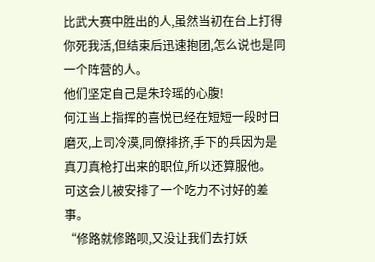比武大赛中胜出的人,虽然当初在台上打得你死我活,但结束后迅速抱团,怎么说也是同一个阵营的人。
他们坚定自己是朱玲瑶的心腹!
何江当上指挥的喜悦已经在短短一段时日磨灭,上司冷漠,同僚排挤,手下的兵因为是真刀真枪打出来的职位,所以还算服他。
可这会儿被安排了一个吃力不讨好的差事。
“修路就修路呗,又没让我们去打妖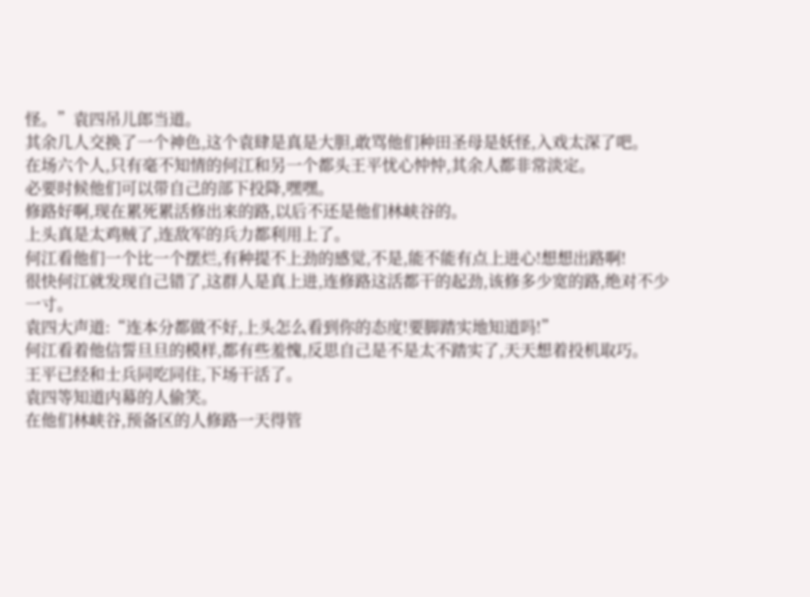怪。”袁四吊儿郎当道。
其余几人交换了一个神色,这个袁肆是真是大胆,敢骂他们种田圣母是妖怪,入戏太深了吧。
在场六个人,只有毫不知情的何江和另一个都头王平忧心忡忡,其余人都非常淡定。
必要时候他们可以带自己的部下投降,嘿嘿。
修路好啊,现在累死累活修出来的路,以后不还是他们林峡谷的。
上头真是太鸡贼了,连敌军的兵力都利用上了。
何江看他们一个比一个摆烂,有种提不上劲的感觉,不是,能不能有点上进心!想想出路啊!
很快何江就发现自己错了,这群人是真上进,连修路这活都干的起劲,该修多少宽的路,绝对不少一寸。
袁四大声道:“连本分都做不好,上头怎么看到你的态度!要脚踏实地知道吗!”
何江看着他信誓旦旦的模样,都有些羞愧,反思自己是不是太不踏实了,天天想着投机取巧。
王平已经和士兵同吃同住,下场干活了。
袁四等知道内幕的人偷笑。
在他们林峡谷,预备区的人修路一天得管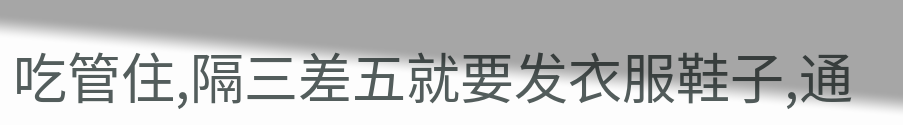吃管住,隔三差五就要发衣服鞋子,通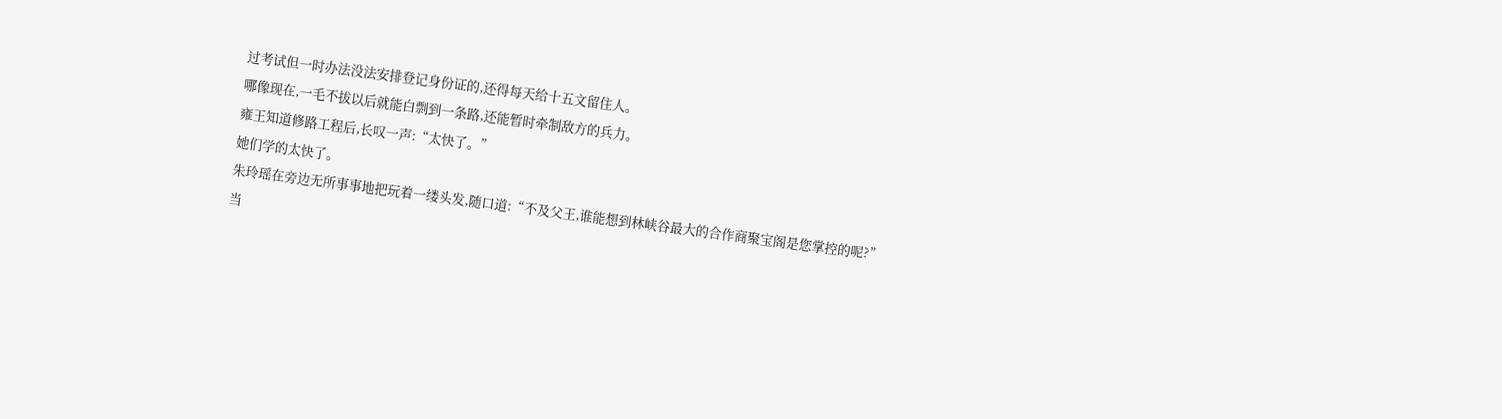过考试但一时办法没法安排登记身份证的,还得每天给十五文留住人。
哪像现在,一毛不拔以后就能白剽到一条路,还能暂时牵制敌方的兵力。
雍王知道修路工程后,长叹一声:“太快了。”
她们学的太快了。
朱玲瑶在旁边无所事事地把玩着一缕头发,随口道:“不及父王,谁能想到林峡谷最大的合作商聚宝阁是您掌控的呢?”
当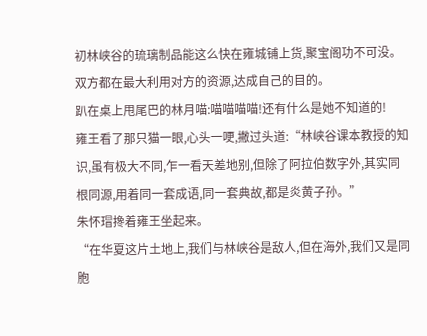初林峡谷的琉璃制品能这么快在雍城铺上货,聚宝阁功不可没。
双方都在最大利用对方的资源,达成自己的目的。
趴在桌上甩尾巴的林月喵:喵喵喵喵!还有什么是她不知道的!
雍王看了那只猫一眼,心头一哽,撇过头道:“林峡谷课本教授的知识,虽有极大不同,乍一看天差地别,但除了阿拉伯数字外,其实同根同源,用着同一套成语,同一套典故,都是炎黄子孙。”
朱怀瑁搀着雍王坐起来。
“在华夏这片土地上,我们与林峡谷是敌人,但在海外,我们又是同胞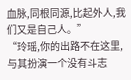血脉,同根同源,比起外人,我们又是自己人。”
“玲瑶,你的出路不在这里,与其扮演一个没有斗志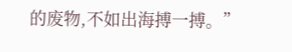的废物,不如出海搏一搏。”